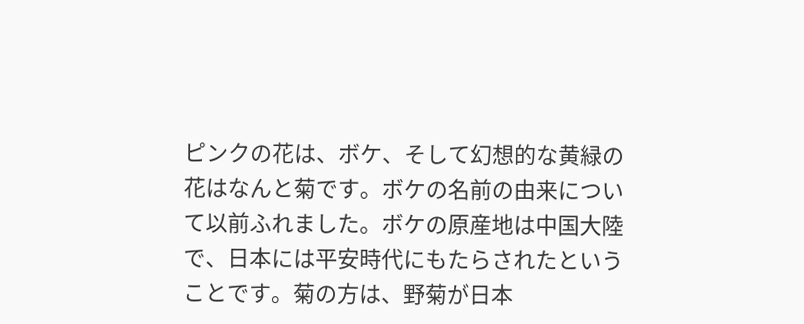ピンクの花は、ボケ、そして幻想的な黄緑の花はなんと菊です。ボケの名前の由来について以前ふれました。ボケの原産地は中国大陸で、日本には平安時代にもたらされたということです。菊の方は、野菊が日本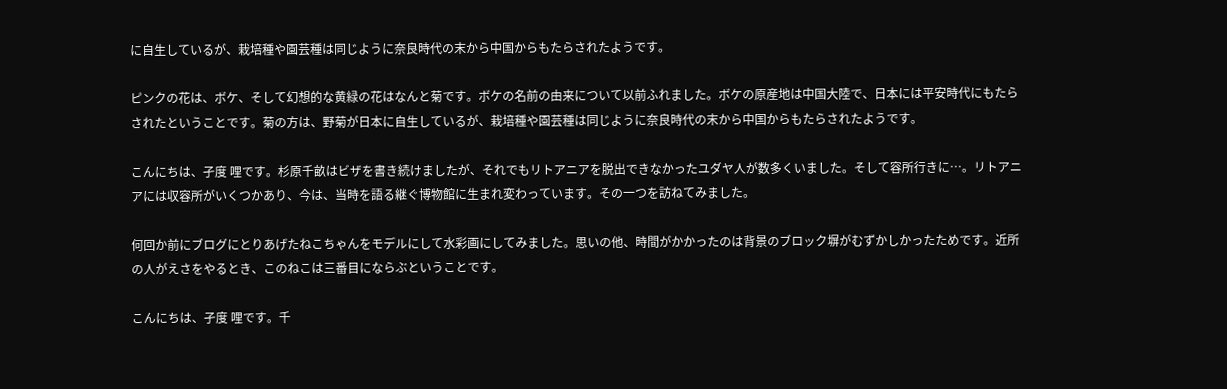に自生しているが、栽培種や園芸種は同じように奈良時代の末から中国からもたらされたようです。

ピンクの花は、ボケ、そして幻想的な黄緑の花はなんと菊です。ボケの名前の由来について以前ふれました。ボケの原産地は中国大陸で、日本には平安時代にもたらされたということです。菊の方は、野菊が日本に自生しているが、栽培種や園芸種は同じように奈良時代の末から中国からもたらされたようです。

こんにちは、孑度 哩です。杉原千畝はビザを書き続けましたが、それでもリトアニアを脱出できなかったユダヤ人が数多くいました。そして容所行きに…。リトアニアには収容所がいくつかあり、今は、当時を語る継ぐ博物館に生まれ変わっています。その一つを訪ねてみました。

何回か前にブログにとりあげたねこちゃんをモデルにして水彩画にしてみました。思いの他、時間がかかったのは背景のブロック塀がむずかしかったためです。近所の人がえさをやるとき、このねこは三番目にならぶということです。

こんにちは、孑度 哩です。千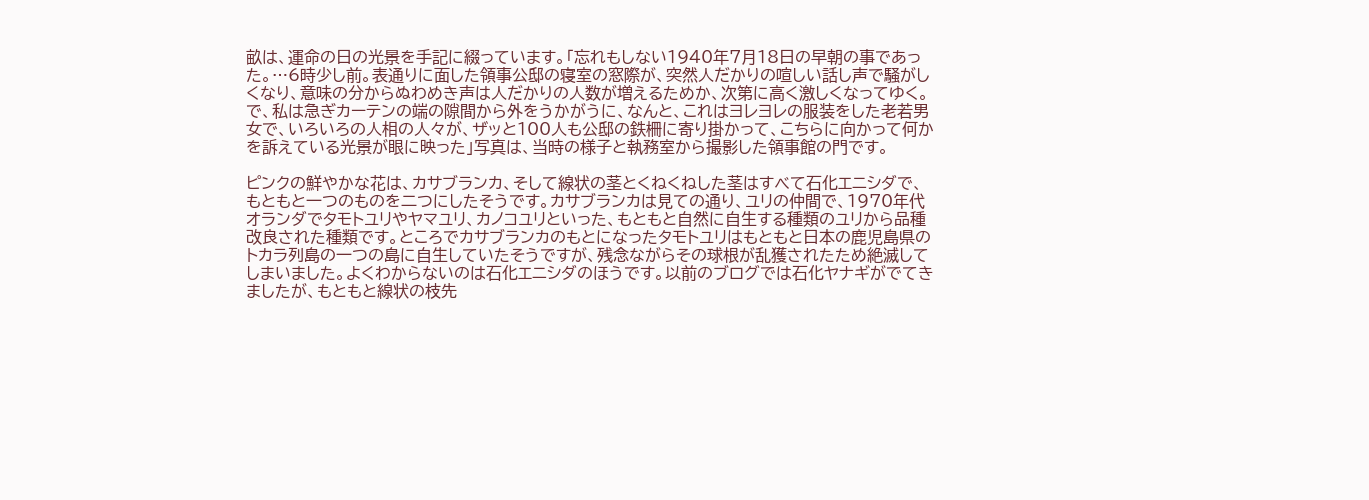畝は、運命の日の光景を手記に綴っています。「忘れもしない1940年7月18日の早朝の事であった。…6時少し前。表通りに面した領事公邸の寝室の窓際が、突然人だかりの喧しい話し声で騒がしくなり、意味の分からぬわめき声は人だかりの人数が増えるためか、次第に高く激しくなってゆく。で、私は急ぎカーテンの端の隙間から外をうかがうに、なんと、これはヨレヨレの服装をした老若男女で、いろいろの人相の人々が、ザッと100人も公邸の鉄柵に寄り掛かって、こちらに向かって何かを訴えている光景が眼に映った」写真は、当時の様子と執務室から撮影した領事館の門です。

ピンクの鮮やかな花は、カサブランカ、そして線状の茎とくねくねした茎はすべて石化エニシダで、もともと一つのものを二つにしたそうです。カサブランカは見ての通り、ユリの仲間で、1970年代オランダでタモトユリやヤマユリ、カノコユリといった、もともと自然に自生する種類のユリから品種改良された種類です。ところでカサブランカのもとになったタモトユリはもともと日本の鹿児島県のトカラ列島の一つの島に自生していたそうですが、残念ながらその球根が乱獲されたため絶滅してしまいました。よくわからないのは石化エニシダのほうです。以前のブログでは石化ヤナギがでてきましたが、もともと線状の枝先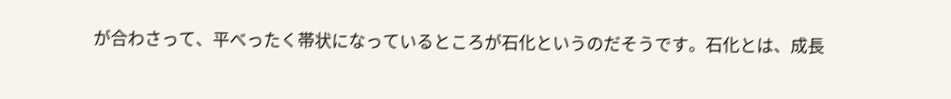が合わさって、平べったく帯状になっているところが石化というのだそうです。石化とは、成長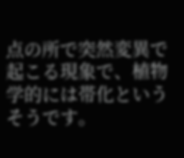点の所で突然変異で起こる現象で、植物学的には帯化というそうです。